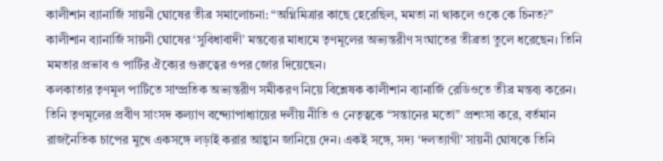কালীশান ব্যানার্জি সায়নী ঘোষের তীব্র সমালোচনা: “অগ্নিমিত্রার কাছে হেরেছিল, মমতা না থাকলে ওকে কে চিনত?”
কালীশান ব্যানার্জি সায়নী ঘোষের ‘সুবিধাবাদী’ মন্তব্যের মাধ্যমে তৃণমূলের অভ্যন্তরীণ সংঘাতের তীব্রতা তুলে ধরেছেন। তিনি মমতার প্রভাব ও পার্টির ঐক্যের গুরুত্বের ওপর জোর দিয়েছেন।
কলকাতার তৃণমূল পার্টিতে সাম্প্রতিক অভ্যন্তরীণ সমীকরণ নিয়ে বিশ্লেষক কালীশান ব্যানার্জি রেডিওতে তীব্র মন্তব্য করেন। তিনি তৃণমূলের প্রবীণ সাংসদ কল্যাণ বন্দ্যোপাধ্যায়ের দলীয় নীতি ও নেতৃত্বকে “সন্তানের মতো” প্রশংসা করে, বর্তমান রাজনৈতিক চাপের মুখে একসঙ্গে লড়াই করার আহ্বান জানিয়ে দেন। একই সঙ্গে, সদ্য ‘দলত্যাগী’ সায়নী ঘোষকে তিনি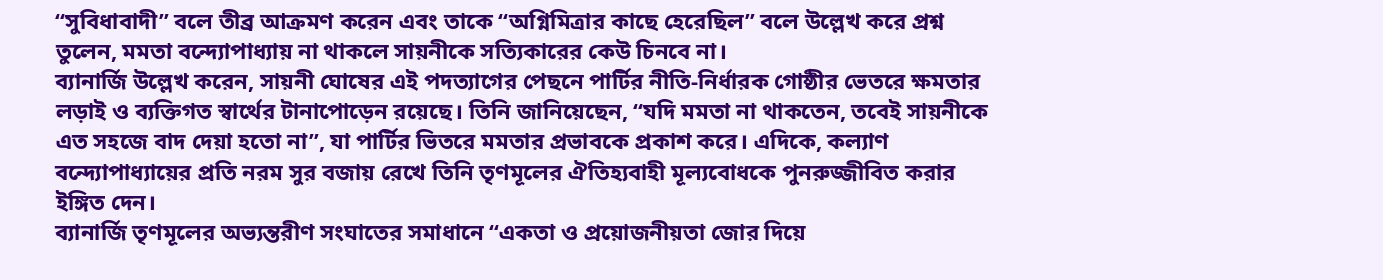“সুবিধাবাদী” বলে তীব্র আক্রমণ করেন এবং তাকে “অগ্নিমিত্রার কাছে হেরেছিল” বলে উল্লেখ করে প্রশ্ন তুলেন, মমতা বন্দ্যোপাধ্যায় না থাকলে সায়নীকে সত্যিকারের কেউ চিনবে না।
ব্যানার্জি উল্লেখ করেন, সায়নী ঘোষের এই পদত্যাগের পেছনে পার্টির নীতি‑নির্ধারক গোষ্ঠীর ভেতরে ক্ষমতার লড়াই ও ব্যক্তিগত স্বার্থের টানাপোড়েন রয়েছে। তিনি জানিয়েছেন, “যদি মমতা না থাকতেন, তবেই সায়নীকে এত সহজে বাদ দেয়া হতো না”, যা পার্টির ভিতরে মমতার প্রভাবকে প্রকাশ করে। এদিকে, কল্যাণ বন্দ্যোপাধ্যায়ের প্রতি নরম সুর বজায় রেখে তিনি তৃণমূলের ঐতিহ্যবাহী মূল্যবোধকে পুনরুজ্জীবিত করার ইঙ্গিত দেন।
ব্যানার্জি তৃণমূলের অভ্যন্তরীণ সংঘাতের সমাধানে “একতা ও প্রয়োজনীয়তা জোর দিয়ে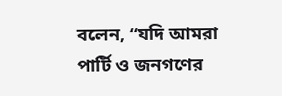বলেন, “যদি আমরা পার্টি ও জনগণের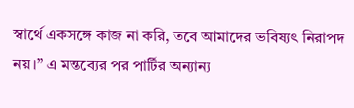স্বার্থে একসঙ্গে কাজ না করি, তবে আমাদের ভবিষ্যৎ নিরাপদ নয়।” এ মন্তব্যের পর পার্টির অন্যান্য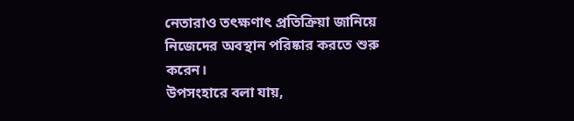নেতারাও তৎক্ষণাৎ প্রতিক্রিয়া জানিয়ে নিজেদের অবস্থান পরিষ্কার করতে শুরু করেন।
উপসংহারে বলা যায়,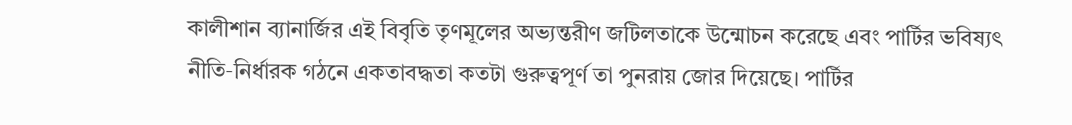কালীশান ব্যানার্জির এই বিবৃতি তৃণমূলের অভ্যন্তরীণ জটিলতাকে উন্মোচন করেছে এবং পার্টির ভবিষ্যৎ নীতি‑নির্ধারক গঠনে একতাবদ্ধতা কতটা গুরুত্বপূর্ণ তা পুনরায় জোর দিয়েছে। পার্টির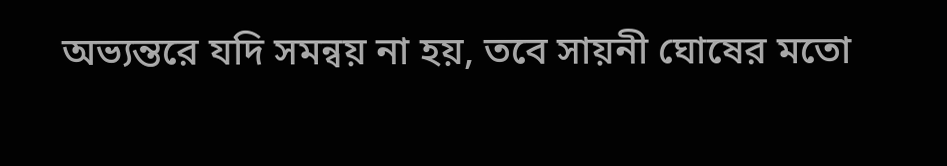অভ্যন্তরে যদি সমন্বয় না হয়, তবে সায়নী ঘোষের মতো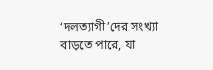‘দলত্যাগী’দের সংখ্যা বাড়তে পারে, যা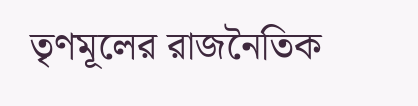তৃণমূলের রাজনৈতিক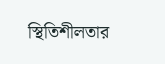স্থিতিশীলতার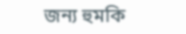জন্য হুমকি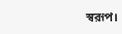স্বরূপ।